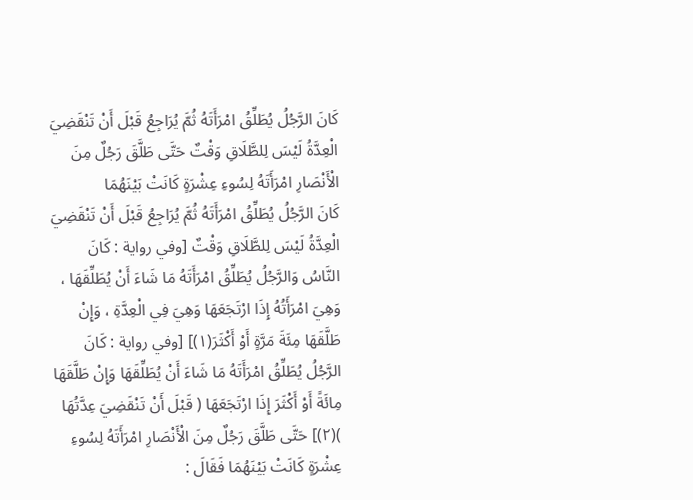كَانَ الرَّجُلُ يُطَلِّقُ امْرَأَتَهُ ثُمَّ يُرَاجِعُ قَبْلَ أَنْ تَنْقَضِيَ الْعِدَّةُ لَيْسَ لِلطَّلَاقِ وَقْتٌ حَتَّى طَلَّقَ رَجُلٌ مِنَ الْأَنْصَارِ امْرَأَتَهُ لِسُوءِ عِشْرَةٍ كَانَتْ بَيْنَهُمَا
كَانَ الرَّجُلُ يُطَلِّقُ امْرَأَتَهُ ثُمَّ يُرَاجِعُ قَبْلَ أَنْ تَنْقَضِيَ الْعِدَّةُ لَيْسَ لِلطَّلَاقِ وَقْتٌ [وفي رواية : كَانَ النَّاسُ وَالرَّجُلُ يُطَلِّقُ امْرَأَتَهُ مَا شَاءَ أَنْ يُطَلِّقَهَا ، وَهِيَ امْرَأَتُهُ إِذَا ارْتَجَعَهَا وَهِيَ فِي الْعِدَّةِ ، وَإِنْ طَلَّقَهَا مِئَةَ مَرَّةٍ أَوْ أَكْثَرَ(١)] [وفي رواية : كَانَ الرَّجُلُ يُطَلِّقُ امْرَأَتَهُ مَا شَاءَ أَنْ يُطَلِّقَهَا وَإِنْ طَلَّقَهَا مِائَةً أَوْ أَكْثَرَ إِذَا ارْتَجَعَهَا ( قَبْلَ أَنْ تَنْقَضِيَ عِدَّتُهَا )(٢)] حَتَّى طَلَّقَ رَجُلٌ مِنَ الْأَنْصَارِ امْرَأَتَهُ لِسُوءِ عِشْرَةٍ كَانَتْ بَيْنَهُمَا فَقَالَ :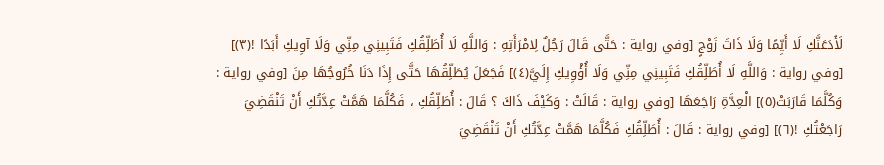لَأَدَعَنَّكِ لَا أَيِّمًا وَلَا ذَاتَ زَوْجٍ [وفي رواية : حَتَّى قَالَ رَجُلٌ لِامْرَأَتِهِ : وَاللَّهِ لَا أُطَلِّقُكِ فَتَبِينِي مِنِّي وَلَا آوِيكِ أَبَدًا !(٣)] [وفي رواية : وَاللَّهِ لَا أُطَلِّقُكِ فَتَبِينِي مِنِّي وَلَا أُؤْوِيكِ إِلَيَّ(٤)] فَجَعَلَ يُطَلِّقُهَا حَتَّى إِذَا دَنَا خُرُوجُهَا مِنَ [وفي رواية : وَكُلَّمَا قَارَبَتْ(٥)] الْعِدَّةِ رَاجَعَهَا [وفي رواية : قَالَتْ : وَكَيْفَ ذَاكَ ؟ قَالَ : أُطَلِّقُكِ ، فَكُلَّمَا هَمَّتْ عِدَّتُكِ أَنْ تَنْقَضِيَ رَاجَعْتُكِ !(٦)] [وفي رواية : قَالَ : أُطَلِّقُكِ فَكُلَّمَا هَمَّتْ عِدَّتُكِ أَنْ تَنْقَضِيَ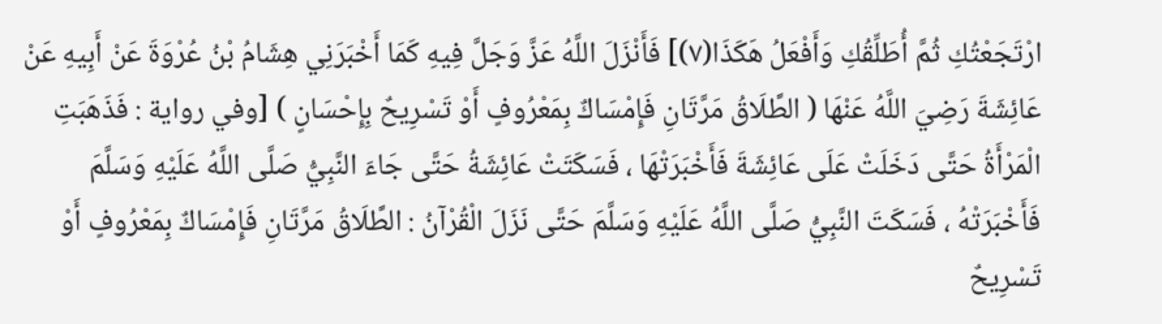ارْتَجَعْتُكِ ثُمَّ أُطَلِّقُكِ وَأَفْعَلُ هَكَذَا(٧)] فَأَنْزَلَ اللَّهُ عَزَّ وَجَلَّ فِيهِ كَمَا أَخْبَرَنِي هِشَامُ بْنُ عُرْوَةَ عَنْ أَبِيهِ عَنْ عَائِشَةَ رَضِيَ اللَّهُ عَنْهَا ( الطَّلَاقُ مَرَّتَانِ فَإِمْسَاكٌ بِمَعْرُوفٍ أَوْ تَسْرِيحٌ بِإِحْسَانٍ ) [وفي رواية : فَذَهَبَتِ الْمَرْأَةُ حَتَّى دَخَلَتْ عَلَى عَائِشَةَ فَأَخْبَرَتْهَا ، فَسَكَتَتْ عَائِشَةُ حَتَّى جَاءَ النَّبِيُّ صَلَّى اللَّهُ عَلَيْهِ وَسَلَّمَ فَأَخْبَرَتْهُ ، فَسَكَتَ النَّبِيُّ صَلَّى اللَّهُ عَلَيْهِ وَسَلَّمَ حَتَّى نَزَلَ الْقُرْآنُ : الطَّلَاقُ مَرَّتَانِ فَإِمْسَاكٌ بِمَعْرُوفٍ أَوْ تَسْرِيحٌ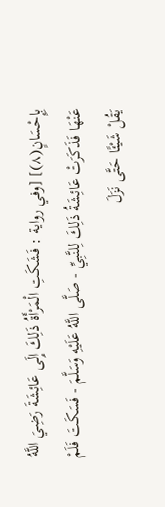بِإِحْسَانٍ(٨)] [وفي رواية : فَشَكَتِ الْمَرْأَةُ ذَلِكَ إِلَى عَائِشَةَ رَضِيَ اللَّهُ عَنْهَا فَذَكَرَتْ عَائِشَةُ ذَلِكَ لِلنَّبِيِّ - صَلَّى اللَّهُ عَلَيْهِ وَسَلَّمَ - فَسَكَتَ فَلَمْ يَقُلْ شَيْئًا حَتَّى نَزَلَ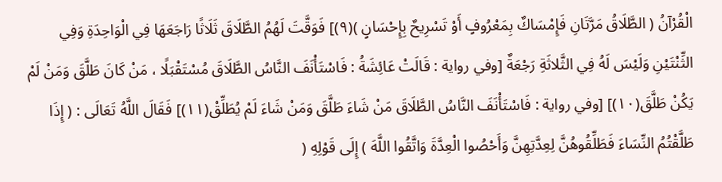الْقُرْآنُ ( الطَّلَاقُ مَرَّتَانِ فَإِمْسَاكٌ بِمَعْرُوفٍ أَوْ تَسْرِيحٌ بِإِحْسَانٍ )(٩)] فَوَقَّتَ لَهُمُ الطَّلَاقَ ثَلَاثًا رَاجَعَهَا فِي الْوَاحِدَةِ وَفِي الثِّنْتَيْنِ وَلَيْسَ لَهُ فِي الثَّلاثَةِ رَجْعَةٌ [وفي رواية : قَالَتْ عَائِشَةُ : فَاسْتَأْنَفَ النَّاسُ الطَّلَاقَ مُسْتَقْبَلًا ، مَنْ كَانَ طَلَّقَ وَمَنْ لَمْ يَكُنْ طَلَّقَ(١٠)] [وفي رواية : فَاسْتَأْنَفَ النَّاسُ الطَّلَاقَ مَنْ شَاءَ طَلَّقَ وَمَنْ شَاءَ لَمْ يُطَلِّقْ(١١)] فَقَالَ اللَّهُ تَعَالَى : ( إِذَا طَلَّقْتُمُ النِّسَاءَ فَطَلِّقُوهُنَّ لِعِدَّتِهِنَّ وَأَحْصُوا الْعِدَّةَ وَاتَّقُوا اللَّهَ ) إِلَى قَوْلِهِ (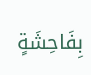بِفَاحِشَةٍ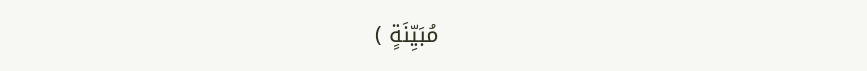مُبَيِّنَةٍ )